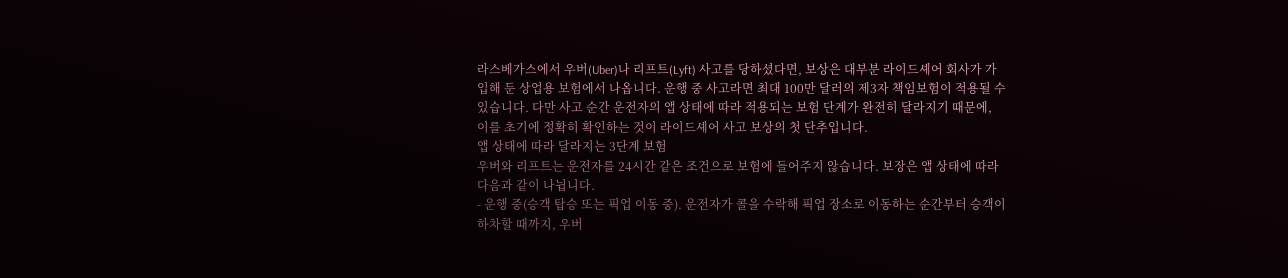라스베가스에서 우버(Uber)나 리프트(Lyft) 사고를 당하셨다면, 보상은 대부분 라이드셰어 회사가 가입해 둔 상업용 보험에서 나옵니다. 운행 중 사고라면 최대 100만 달러의 제3자 책임보험이 적용될 수 있습니다. 다만 사고 순간 운전자의 앱 상태에 따라 적용되는 보험 단계가 완전히 달라지기 때문에, 이를 초기에 정확히 확인하는 것이 라이드셰어 사고 보상의 첫 단추입니다.
앱 상태에 따라 달라지는 3단계 보험
우버와 리프트는 운전자를 24시간 같은 조건으로 보험에 들어주지 않습니다. 보장은 앱 상태에 따라 다음과 같이 나뉩니다.
- 운행 중(승객 탑승 또는 픽업 이동 중). 운전자가 콜을 수락해 픽업 장소로 이동하는 순간부터 승객이 하차할 때까지, 우버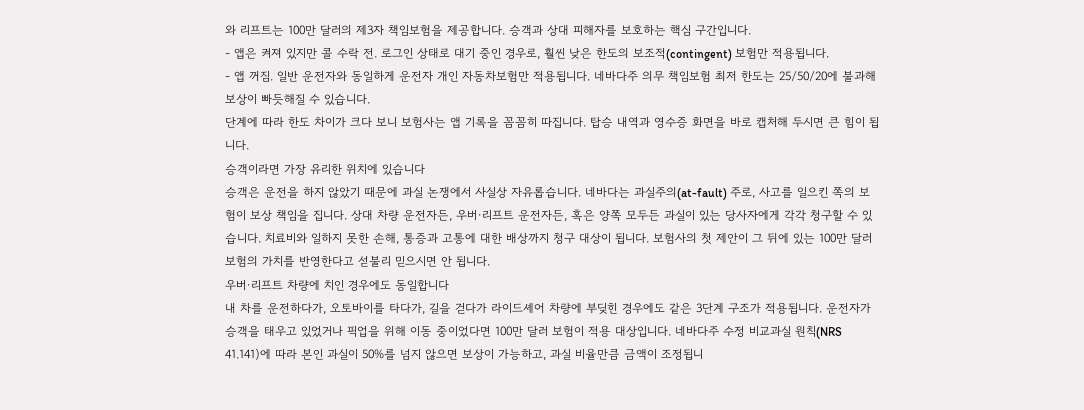와 리프트는 100만 달러의 제3자 책임보험을 제공합니다. 승객과 상대 피해자를 보호하는 핵심 구간입니다.
- 앱은 켜져 있지만 콜 수락 전. 로그인 상태로 대기 중인 경우로, 훨씬 낮은 한도의 보조적(contingent) 보험만 적용됩니다.
- 앱 꺼짐. 일반 운전자와 동일하게 운전자 개인 자동차보험만 적용됩니다. 네바다주 의무 책임보험 최저 한도는 25/50/20에 불과해 보상이 빠듯해질 수 있습니다.
단계에 따라 한도 차이가 크다 보니 보험사는 앱 기록을 꼼꼼히 따집니다. 탑승 내역과 영수증 화면을 바로 캡처해 두시면 큰 힘이 됩니다.
승객이라면 가장 유리한 위치에 있습니다
승객은 운전을 하지 않았기 때문에 과실 논쟁에서 사실상 자유롭습니다. 네바다는 과실주의(at-fault) 주로, 사고를 일으킨 쪽의 보험이 보상 책임을 집니다. 상대 차량 운전자든, 우버·리프트 운전자든, 혹은 양쪽 모두든 과실이 있는 당사자에게 각각 청구할 수 있습니다. 치료비와 일하지 못한 손해, 통증과 고통에 대한 배상까지 청구 대상이 됩니다. 보험사의 첫 제안이 그 뒤에 있는 100만 달러 보험의 가치를 반영한다고 섣불리 믿으시면 안 됩니다.
우버·리프트 차량에 치인 경우에도 동일합니다
내 차를 운전하다가, 오토바이를 타다가, 길을 걷다가 라이드셰어 차량에 부딪힌 경우에도 같은 3단계 구조가 적용됩니다. 운전자가 승객을 태우고 있었거나 픽업을 위해 이동 중이었다면 100만 달러 보험이 적용 대상입니다. 네바다주 수정 비교과실 원칙(NRS 41.141)에 따라 본인 과실이 50%를 넘지 않으면 보상이 가능하고, 과실 비율만큼 금액이 조정됩니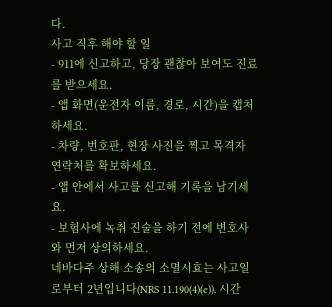다.
사고 직후 해야 할 일
- 911에 신고하고, 당장 괜찮아 보여도 진료를 받으세요.
- 앱 화면(운전자 이름, 경로, 시간)을 캡처하세요.
- 차량, 번호판, 현장 사진을 찍고 목격자 연락처를 확보하세요.
- 앱 안에서 사고를 신고해 기록을 남기세요.
- 보험사에 녹취 진술을 하기 전에 변호사와 먼저 상의하세요.
네바다주 상해 소송의 소멸시효는 사고일로부터 2년입니다(NRS 11.190(4)(e)). 시간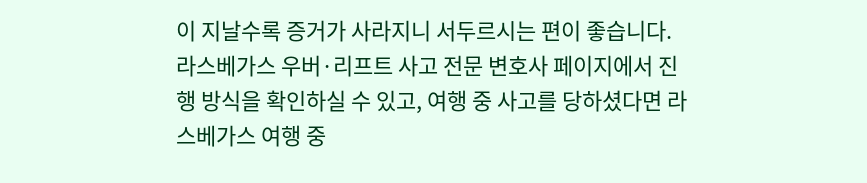이 지날수록 증거가 사라지니 서두르시는 편이 좋습니다. 라스베가스 우버·리프트 사고 전문 변호사 페이지에서 진행 방식을 확인하실 수 있고, 여행 중 사고를 당하셨다면 라스베가스 여행 중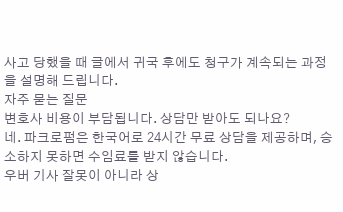사고 당했을 때 글에서 귀국 후에도 청구가 계속되는 과정을 설명해 드립니다.
자주 묻는 질문
변호사 비용이 부담됩니다. 상담만 받아도 되나요?
네. 파크로펌은 한국어로 24시간 무료 상담을 제공하며, 승소하지 못하면 수임료를 받지 않습니다.
우버 기사 잘못이 아니라 상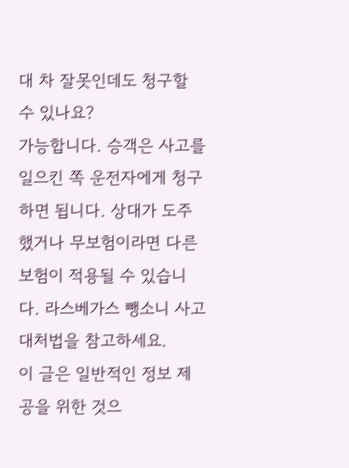대 차 잘못인데도 청구할 수 있나요?
가능합니다. 승객은 사고를 일으킨 쪽 운전자에게 청구하면 됩니다. 상대가 도주했거나 무보험이라면 다른 보험이 적용될 수 있습니다. 라스베가스 뺑소니 사고 대처법을 참고하세요.
이 글은 일반적인 정보 제공을 위한 것으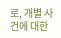로, 개별 사건에 대한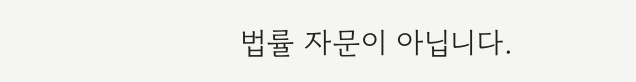법률 자문이 아닙니다.